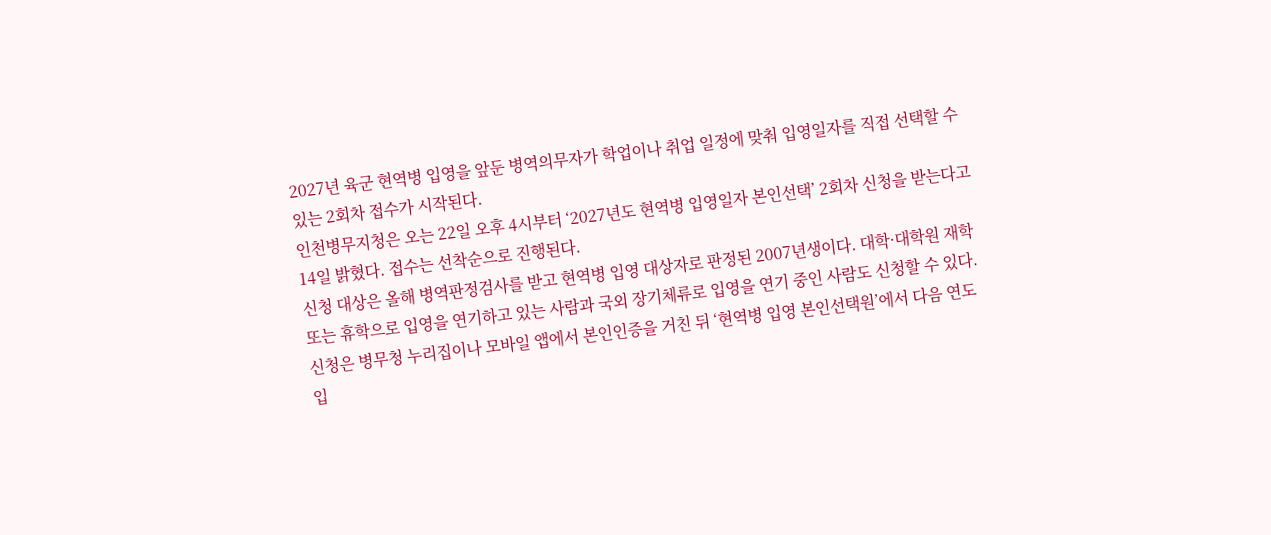2027년 육군 현역병 입영을 앞둔 병역의무자가 학업이나 취업 일정에 맞춰 입영일자를 직접 선택할 수 있는 2회차 접수가 시작된다.
인천병무지청은 오는 22일 오후 4시부터 ‘2027년도 현역병 입영일자 본인선택’ 2회차 신청을 받는다고 14일 밝혔다. 접수는 선착순으로 진행된다.
신청 대상은 올해 병역판정검사를 받고 현역병 입영 대상자로 판정된 2007년생이다. 대학·대학원 재학 또는 휴학으로 입영을 연기하고 있는 사람과 국외 장기체류로 입영을 연기 중인 사람도 신청할 수 있다.
신청은 병무청 누리집이나 모바일 앱에서 본인인증을 거친 뒤 ‘현역병 입영 본인선택원’에서 다음 연도 입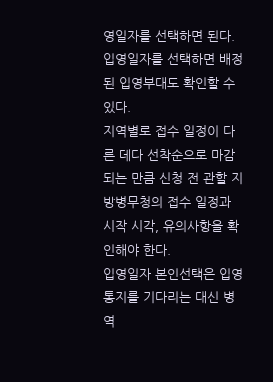영일자를 선택하면 된다. 입영일자를 선택하면 배정된 입영부대도 확인할 수 있다.
지역별로 접수 일정이 다른 데다 선착순으로 마감되는 만큼 신청 전 관할 지방병무청의 접수 일정과 시작 시각, 유의사항을 확인해야 한다.
입영일자 본인선택은 입영통지를 기다리는 대신 병역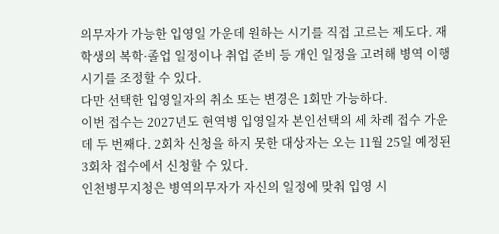의무자가 가능한 입영일 가운데 원하는 시기를 직접 고르는 제도다. 재학생의 복학·졸업 일정이나 취업 준비 등 개인 일정을 고려해 병역 이행 시기를 조정할 수 있다.
다만 선택한 입영일자의 취소 또는 변경은 1회만 가능하다.
이번 접수는 2027년도 현역병 입영일자 본인선택의 세 차례 접수 가운데 두 번째다. 2회차 신청을 하지 못한 대상자는 오는 11월 25일 예정된 3회차 접수에서 신청할 수 있다.
인천병무지청은 병역의무자가 자신의 일정에 맞춰 입영 시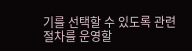기를 선택할 수 있도록 관련 절차를 운영할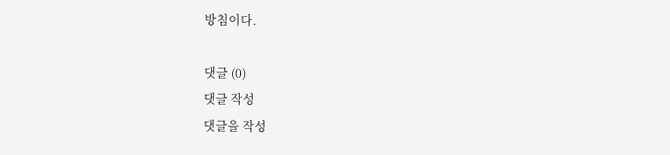방침이다.

댓글 (0)
댓글 작성
댓글을 작성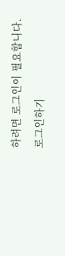하려면 로그인이 필요합니다.
로그인하기